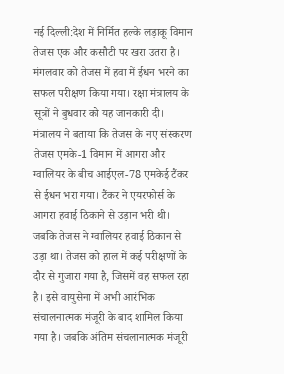नई दिल्ली:देश में निर्मित हल्के लड़ाकू विमान तेजस एक और कसौटी पर खरा उतरा है। मंगलवार को तेजस में हवा में ईधन भरने का सफल परीक्षण किया गया। रक्षा मंत्रालय के सूत्रों ने बुधवार को यह जानकारी दी। मंत्रालय ने बताया कि तेजस के नए संस्करण तेजस एमके-1 विमान में आगरा और ग्वालियर के बीच आईएल-78 एमकेई टैंकर से ईधन भरा गया। टैंकर ने एयरफोर्स के आगरा हवाई ठिकाने से उड़ान भरी थी। जबकि तेजस ने ग्वालियर हवाई ठिकान से उड़ा था। तेजस को हाल में कई परीक्षणों के दौर से गुजारा गया है, जिसमें वह सफल रहा है। इसे वायुसेना में अभी आरंभिक संचालनात्मक मंजूरी के बाद शामिल किया गया है। जबकि अंतिम संचलानात्मक मंजूरी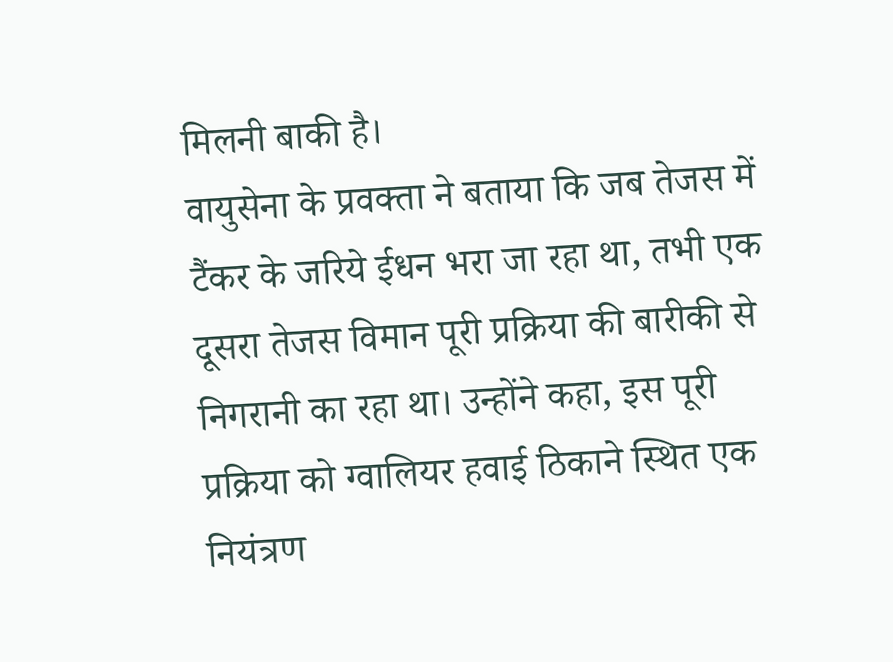मिलनी बाकी है।
वायुसेना के प्रवक्ता ने बताया कि जब तेजस में टैंकर के जरिये ईधन भरा जा रहा था, तभी एक दूसरा तेजस विमान पूरी प्रक्रिया की बारीकी से निगरानी का रहा था। उन्होंने कहा, इस पूरी प्रक्रिया को ग्वालियर हवाई ठिकाने स्थित एक नियंत्रण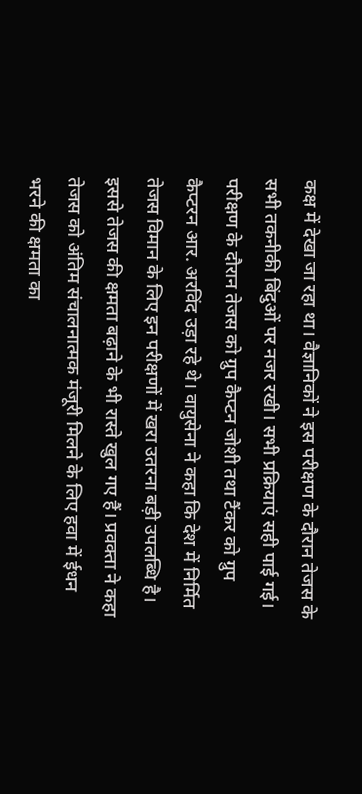कक्ष में देखा जा रहा था। वैज्ञानिकों ने इस परीक्षण के दौरान तेजस के सभी तकनीकी बिंदुओं पर नजर रखी। सभी प्रक्रियाएं सही पाई गई। परीक्षण के दौरान तेजस को ग्रुप कैप्टन जोशी तथा टैंकर को ग्रुप कैप्टरन आर. अरविंद उड़ा रहे थे। वायुसेना ने कहा कि देश में निर्मित तेजस विमान के लिए इन परीक्षणों में खरा उतरना बड़ी उपलब्धि है। इससे तेजस की क्षमता बढ़ाने के भी रास्ते खुल गए हैं। प्रवक्ता ने कहा तेजस को अंतिम संचालनात्मक मंजूरी मिलने के लिए हवा में ईधन भरने की क्षमता का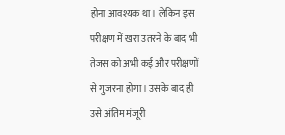होना आवश्यक था। लेकिन इस परीक्षण में खरा उतरने के बाद भी तेजस को अभी कई और परीक्षणों से गुजरना होगा। उसके बाद ही उसे अंतिम मंजूरी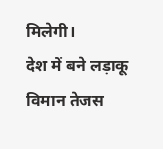मिलेगी।
देश में बने लड़ाकू विमान तेजस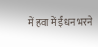में हवा में ईंधन भरने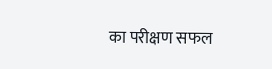का परीक्षण सफल